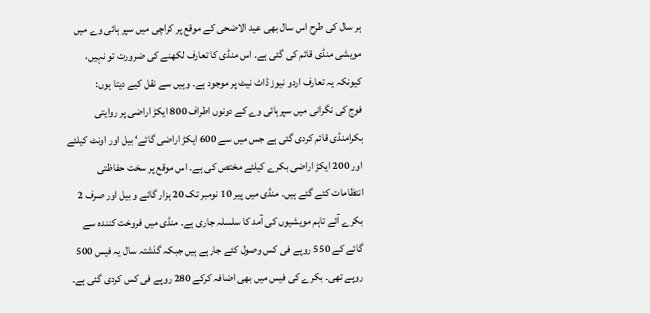ہر سال کی طرح اس سال بھی عید الاضحی کے موقع پر کراچی میں سپر ہائی وے میں مویشی منڈی قائم کی گئی ہے۔ اس منڈی کا تعارف لکھنے کی ضرورت تو نہیں، کیونکہ یہ تعارف اردو نیوز ڈاٹ نیٹ پر موجود ہے۔ وہیں سے نقل کیے دیتا ہوں:
فوج کی نگرانی میں سپرہائی وے کے دونوں اطراف 800 ایکڑ اراضی پر روایتی بکرامنڈی قائم کردی گئی ہے جس میں سے 600 ایکڑ اراضی گائے‘ بیل اور اونٹ کیلئے اور 200 ایکڑ اراضی بکرے کیلئے مختص کی ہے۔ اس موقع پر سخت حفاظتی انتظامات کئے گئے ہیں۔ منڈی میں پیر 10 نومبر تک 20 ہزار گائے و بیل اور صرف 2 بکرے آئے تاہم مویشیوں کی آمد کا سلسلہ جاری ہے۔ منڈی میں فروخت کنندہ سے گائے کے 550 روپے فی کس وصول کئے جارہے ہیں جبکہ گذشتہ سال یہ فیس 500 روپے تھی۔ بکرے کی فیس میں بھی اضافہ کرکے 280 روپے فی کس کردی گئی ہے۔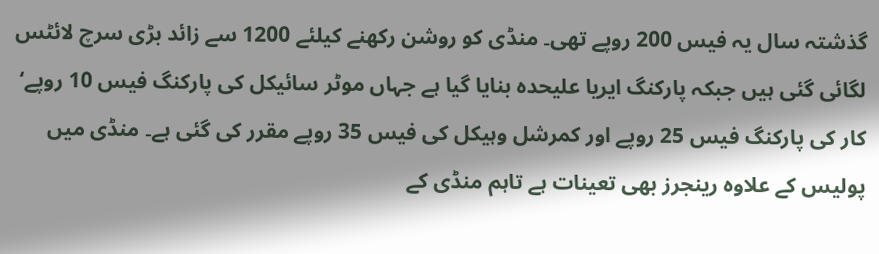گذشتہ سال یہ فیس 200 روپے تھی۔ منڈی کو روشن رکھنے کیلئے 1200 سے زائد بڑی سرچ لائٹس لگائی گئی ہیں جبکہ پارکنگ ایریا علیحدہ بنایا گیا ہے جہاں موٹر سائیکل کی پارکنگ فیس 10 روپے‘ کار کی پارکنگ فیس 25 روپے اور کمرشل وہیکل کی فیس 35 روپے مقرر کی گئی ہے۔ منڈی میں پولیس کے علاوہ رینجرز بھی تعینات ہے تاہم منڈی کے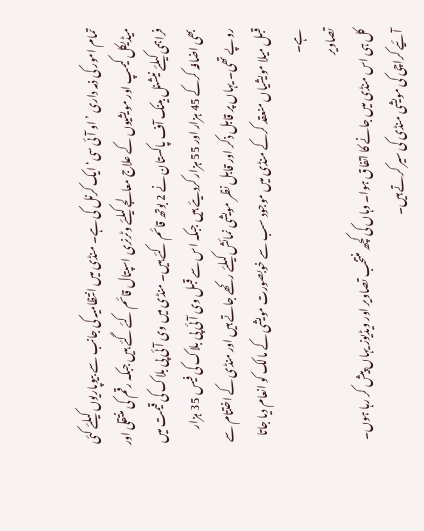تمام امور کی ذمہ داری ’او آئی سی‘ ایک کرنل کی ہے۔ منڈی میں انتظامیہ کی جانب سے بیوپاریوں کیلئے کئی میڈیکل کیمپ اور مویشیوں کے علاج معالجے کیلئے وٹرنری اسپتال قائم کئے گئے ہیں جبکہ رقم کی منتقلی اور فراہمی کیلئے نیشنل بینک آف پاکستان نے 2 بوتھ قائم کئے ہیں۔ منڈی میں وی آئی پی بلاک کی قیمت میں بھی اضافہ کرکے 45 ہزار اور 55 ہزار کردیئے ہیں جبکہ اس سے قبل وی آئی پی بلاک کی فیس 35 ہزار روپے تھی۔ یہاں پر قابل ذکر اور قابل نظر مویشی نمائش کیلئے رکھے جاتے ہیں اور منڈی کے اختتام سے قبل میلا مویشیاں منعقد کرکے منڈی میں موجود سب سے خوبصورت مویشی کے مالک کو انعام دیا جاتا ہے۔
تصاویر
کل ہی اس منڈی میں جانے کا اتفاق ہوا۔ وہاں کی کچھ منتخب تصاویر اور ویڈیوز یہاں پیش کر رہا ہوں۔ آئیے کراچی کی مویشی منڈی کی سیر کرتے ہیں۔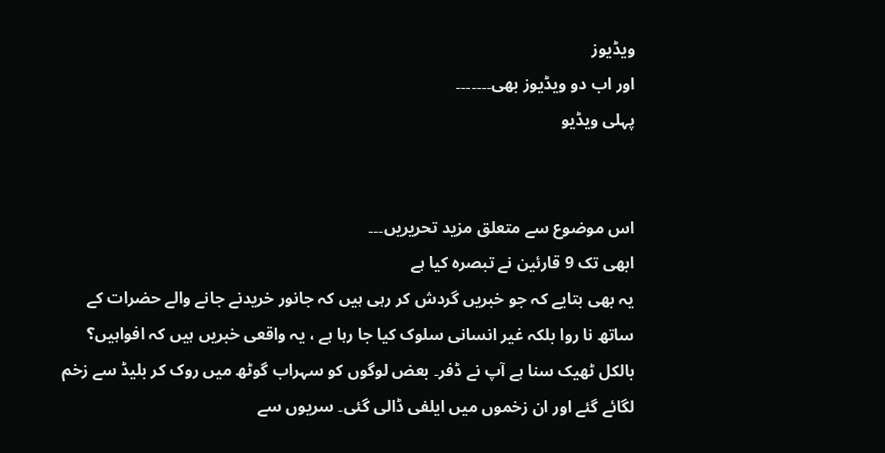ویڈیوز
اور اب دو ویڈیوز بھی۔۔۔۔۔۔۔
پہلی ویڈیو


اس موضوع سے متعلق مزید تحریریں۔۔۔
ابھی تک 9 قارئین نے تبصرہ کیا ہے
یہ بھی بتایے کہ جو خبریں گردش کر رہی ہیں کہ جانور خریدنے جانے والے حضرات کے ساتھ نا روا بلکہ غیر انسانی سلوک کیا جا رہا ہے ، یہ واقعی خبریں ہیں کہ افواہیں؟
بالکل ٹھیک سنا ہے آپ نے ڈفر۔ بعض لوگوں کو سہراب گوٹھ میں روک کر بلیڈ سے زخم لگائے گئے اور ان زخموں میں ایلفی ڈالی گئی۔ سریوں سے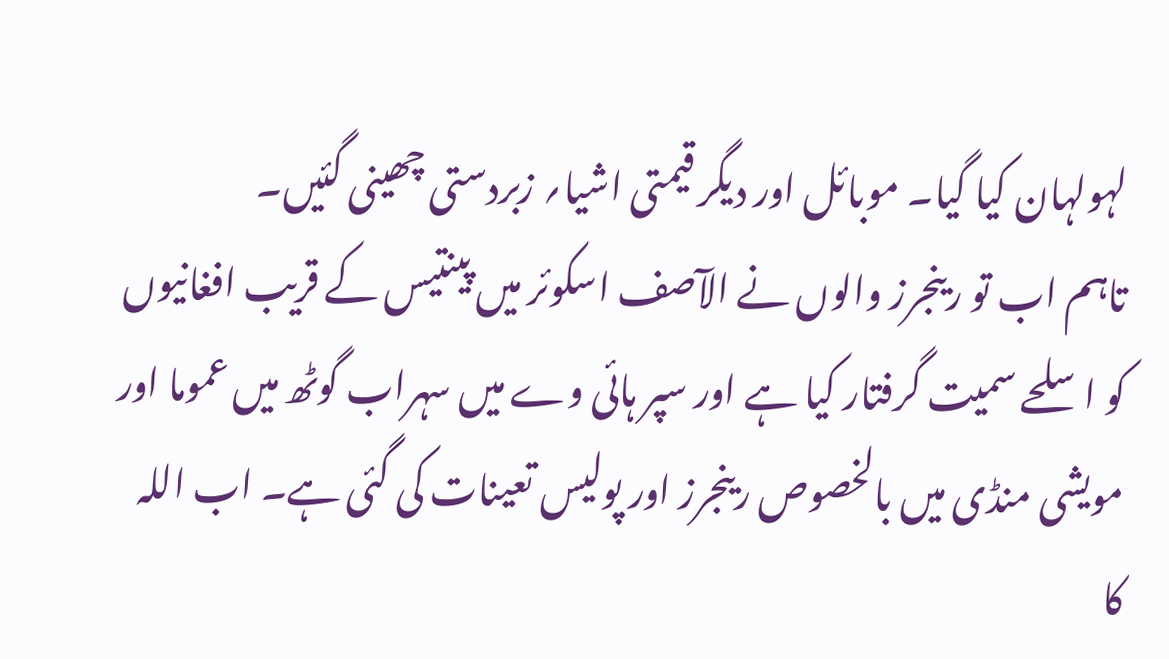لہولہان کیا گیا۔ موبائل اور دیگر قیمتی اشیا؍ زبردستی چھینی گئیں۔
تاہم اب تو رینجرز والوں نے الآصف اسکوئر میں پینتیس کے قریب افغانیوں کو اسلحے سمیت گرفتار کیا ہے اور سپر ہائی وے میں سہراب گوٹھ میں عموما اور مویشی منڈی میں بالخصوص رینجرز اور پولیس تعینات کی گئی ہے۔ اب اللہ کا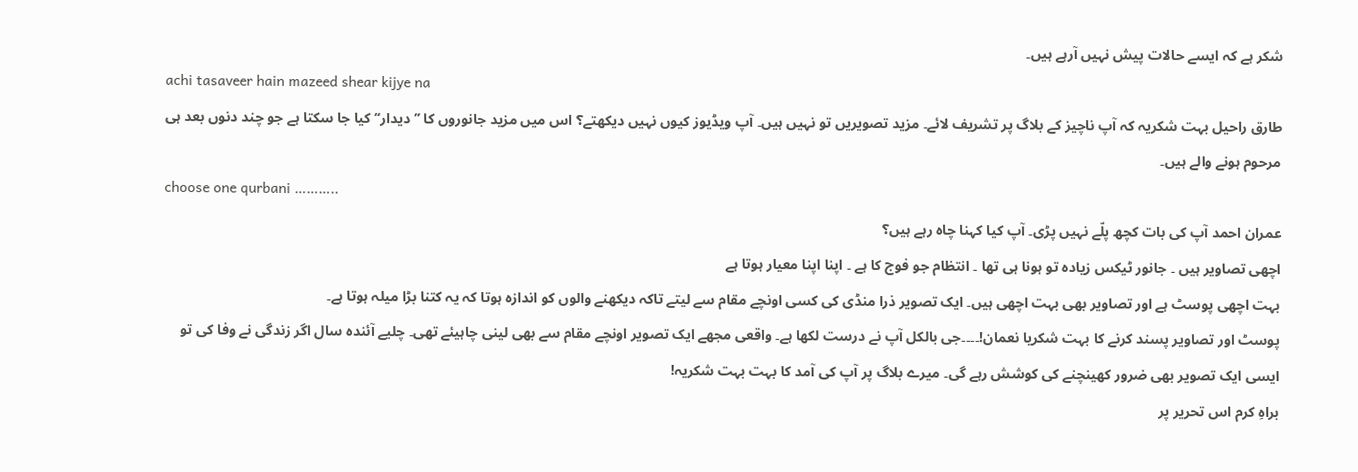شکر ہے کہ ایسے حالات پیش نہیں آرہے ہیں۔
achi tasaveer hain mazeed shear kijye na
طارق راحیل بہت شکریہ کہ آپ ناچیز کے بلاگ پر تشریف لائے۔ مزید تصویریں تو نہیں ہیں۔ آپ ویڈیوز کیوں نہیں دیکھتے؟ اس میں مزید جانوروں کا ’’دیدار‘‘ کیا جا سکتا ہے جو چند دنوں بعد ہی مرحوم ہونے والے ہیں۔
choose one qurbani ………..
عمران احمد آپ کی بات کچھ پلّے نہیں پڑی۔ آپ کیا کہنا چاہ رہے ہیں؟
اچھی تصاویر ہیں ۔ جانور ٹیکس زیادہ تو ہونا ہی تھا ۔ انتظام جو فوج کا ہے ۔ اپنا اپنا معیار ہوتا ہے
بہت اچھی پوسٹ ہے اور تصاویر بھی بہت اچھی ہیں۔ ایک تصویر ذرا منڈی کی کسی اونچے مقام سے لیتے تاکہ دیکھنے والوں کو اندازہ ہوتا کہ یہ کتنا بڑا میلہ ہوتا ہے۔
پوسٹ اور تصاویر پسند کرنے کا بہت شکریا نعمان!۔۔۔۔جی بالکل آپ نے درست لکھا ہے۔ واقعی مجھے ایک تصویر اونچے مقام سے بھی لینی چاہیئے تھی۔ چلیے آئندہ سال اگر زندگی نے وفا کی تو ایسی ایک تصویر بھی ضرور کھینچنے کی کوشش رہے گی۔ میرے بلاگ پر آپ کی آمد کا بہت بہت شکریہ!
براہِ کرم اس تحریر پر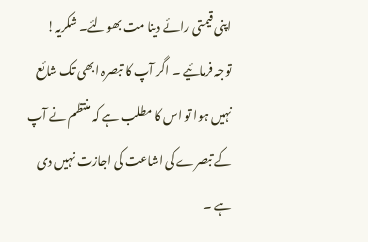اپنی قیمتی رائے دینا مت بھولئے۔ شکریہ!
توجہ فرمائیے ۔ اگر آپ کا تبصرہ ابھی تک شائع نہیں ہوا تو اس کا مطلب ہے کہ منتظم نے آپ کے تبصرے کی اشاعت کی اجازت نہیں دی ہے ۔